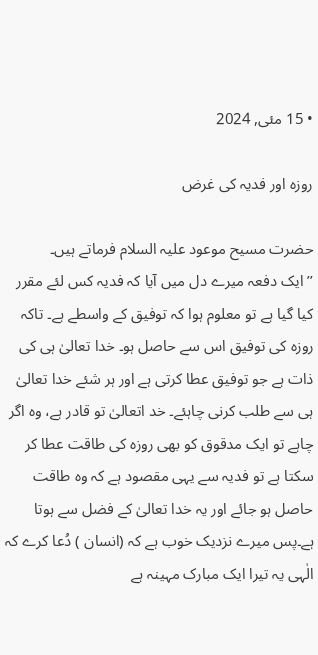• 15 مئی, 2024

روزہ اور فدیہ کی غرض

حضرت مسیح موعود علیہ السلام فرماتے ہیں۔
’’ایک دفعہ میرے دل میں آیا کہ فدیہ کس لئے مقرر کیا گیا ہے تو معلوم ہوا کہ توفیق کے واسطے ہے۔ تاکہ روزہ کی توفیق اس سے حاصل ہو۔ خدا تعالیٰ ہی کی ذات ہے جو توفیق عطا کرتی ہے اور ہر شئے خدا تعالیٰ ہی سے طلب کرنی چاہئے۔ خد اتعالیٰ تو قادر ہے، وہ اگر چاہے تو ایک مدقوق کو بھی روزہ کی طاقت عطا کر سکتا ہے تو فدیہ سے یہی مقصود ہے کہ وہ طاقت حاصل ہو جائے اور یہ خدا تعالیٰ کے فضل سے ہوتا ہے۔پس میرے نزدیک خوب ہے کہ (انسان ) دُعا کرے کہ الٰہی یہ تیرا ایک مبارک مہینہ ہے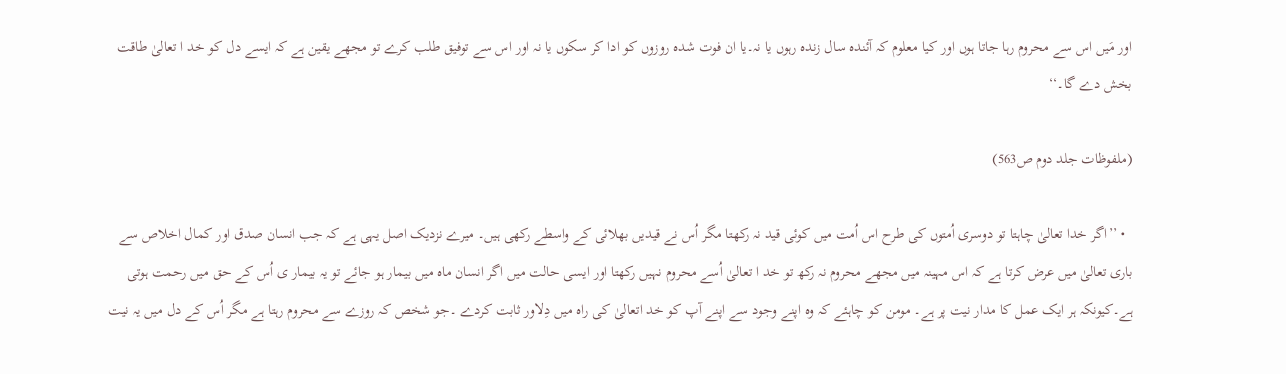اور مَیں اس سے محروم رہا جاتا ہوں اور کیا معلوم کہ آئندہ سال زندہ رہوں یا نہ۔یا ان فوت شدہ روزوں کو ادا کر سکوں یا نہ اور اس سے توفیق طلب کرے تو مجھے یقین ہے کہ ایسے دل کو خد ا تعالیٰ طاقت بخش دے گا۔‘‘

(ملفوظات جلد دوم ص563)

  • ’’اگر خدا تعالیٰ چاہتا تو دوسری اُمتوں کی طرح اس اُمت میں کوئی قید نہ رکھتا مگر اُس نے قیدیں بھلائی کے واسطے رکھی ہیں۔ میرے نزدیک اصل یہی ہے کہ جب انسان صدق اور کمال اخلاص سے باری تعالیٰ میں عرض کرتا ہے کہ اس مہینہ میں مجھے محروم نہ رکھ تو خد ا تعالیٰ اُسے محروم نہیں رکھتا اور ایسی حالت میں اگر انسان ماہ میں بیمار ہو جائے تو یہ بیمار ی اُس کے حق میں رحمت ہوتی ہے۔کیونکہ ہر ایک عمل کا مدار نیت پر ہے۔ مومن کو چاہئے کہ وہ اپنے وجود سے اپنے آپ کو خد اتعالیٰ کی راہ میں دِلاور ثابت کردے ۔جو شخص کہ روزے سے محروم رہتا ہے مگر اُس کے دل میں یہ نیت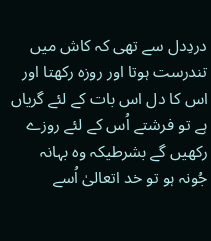دردِدل سے تھی کہ کاش میں تندرست ہوتا اور روزہ رکھتا اور اس کا دل اس بات کے لئے گریاں ہے تو فرشتے اُس کے لئے روزے رکھیں گے بشرطیکہ وہ بہانہ جُونہ ہو تو خد اتعالیٰ اُسے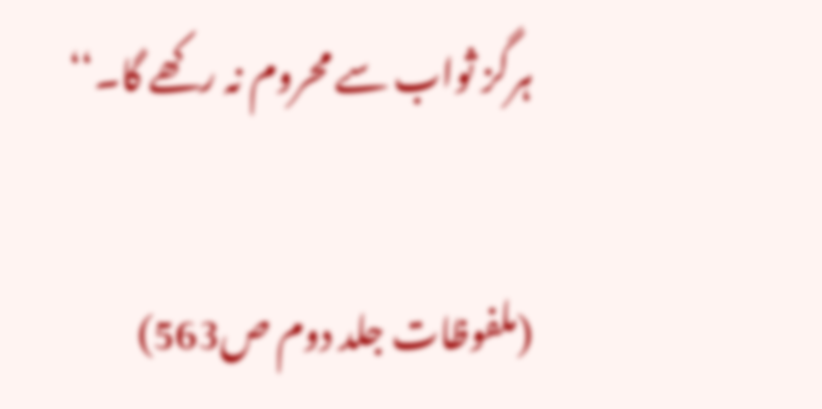ہرگز ثواب سے محروم نہ رکھے گا۔‘‘

(ملفوظات جلد دوم ص563)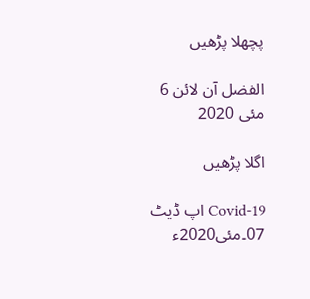پچھلا پڑھیں

الفضل آن لائن 6 مئی 2020

اگلا پڑھیں

Covid-19 اپ ڈیٹ 07۔مئی2020ء